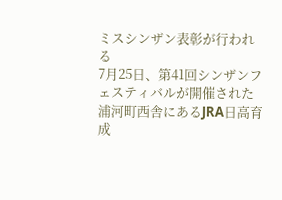ミスシンザン表彰が行われる
7月25日、第41回シンザンフェスティバルが開催された浦河町西舎にあるJRA日高育成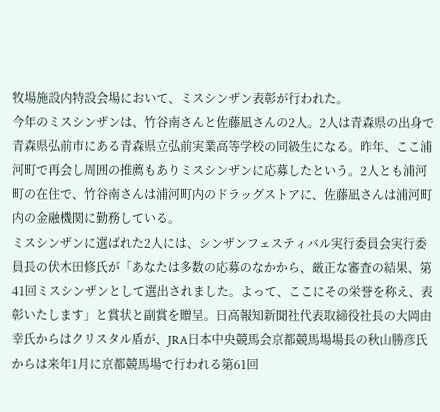牧場施設内特設会場において、ミスシンザン表彰が行われた。
今年のミスシンザンは、竹谷南さんと佐藤凪さんの2人。2人は青森県の出身で青森県弘前市にある青森県立弘前実業高等学校の同級生になる。昨年、ここ浦河町で再会し周囲の推薦もありミスシンザンに応募したという。2人とも浦河町の在住で、竹谷南さんは浦河町内のドラッグストアに、佐藤凪さんは浦河町内の金融機関に勤務している。
ミスシンザンに選ばれた2人には、シンザンフェスティバル実行委員会実行委員長の伏木田修氏が「あなたは多数の応募のなかから、厳正な審査の結果、第41回ミスシンザンとして選出されました。よって、ここにその栄誉を称え、表彰いたします」と賞状と副賞を贈呈。日高報知新聞社代表取締役社長の大岡由幸氏からはクリスタル盾が、JRA日本中央競馬会京都競馬場場長の秋山勝彦氏からは来年1月に京都競馬場で行われる第61回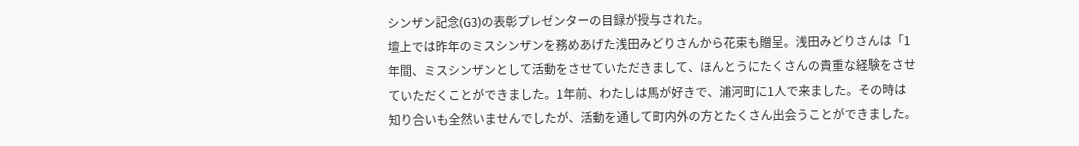シンザン記念(G3)の表彰プレゼンターの目録が授与された。
壇上では昨年のミスシンザンを務めあげた浅田みどりさんから花束も贈呈。浅田みどりさんは「1年間、ミスシンザンとして活動をさせていただきまして、ほんとうにたくさんの貴重な経験をさせていただくことができました。1年前、わたしは馬が好きで、浦河町に1人で来ました。その時は知り合いも全然いませんでしたが、活動を通して町内外の方とたくさん出会うことができました。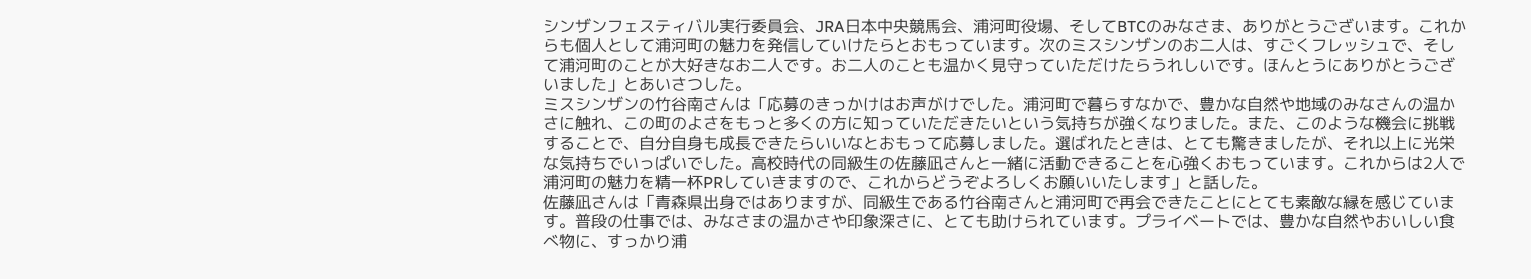シンザンフェスティバル実行委員会、JRA日本中央競馬会、浦河町役場、そしてBTCのみなさま、ありがとうございます。これからも個人として浦河町の魅力を発信していけたらとおもっています。次のミスシンザンのお二人は、すごくフレッシュで、そして浦河町のことが大好きなお二人です。お二人のことも温かく見守っていただけたらうれしいです。ほんとうにありがとうございました」とあいさつした。
ミスシンザンの竹谷南さんは「応募のきっかけはお声がけでした。浦河町で暮らすなかで、豊かな自然や地域のみなさんの温かさに触れ、この町のよさをもっと多くの方に知っていただきたいという気持ちが強くなりました。また、このような機会に挑戦することで、自分自身も成長できたらいいなとおもって応募しました。選ばれたときは、とても驚きましたが、それ以上に光栄な気持ちでいっぱいでした。高校時代の同級生の佐藤凪さんと一緒に活動できることを心強くおもっています。これからは2人で浦河町の魅力を精一杯PRしていきますので、これからどうぞよろしくお願いいたします」と話した。
佐藤凪さんは「青森県出身ではありますが、同級生である竹谷南さんと浦河町で再会できたことにとても素敵な縁を感じています。普段の仕事では、みなさまの温かさや印象深さに、とても助けられています。プライベートでは、豊かな自然やおいしい食べ物に、すっかり浦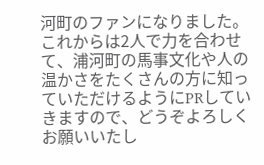河町のファンになりました。これからは2人で力を合わせて、浦河町の馬事文化や人の温かさをたくさんの方に知っていただけるようにPRしていきますので、どうぞよろしくお願いいたし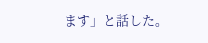ます」と話した。